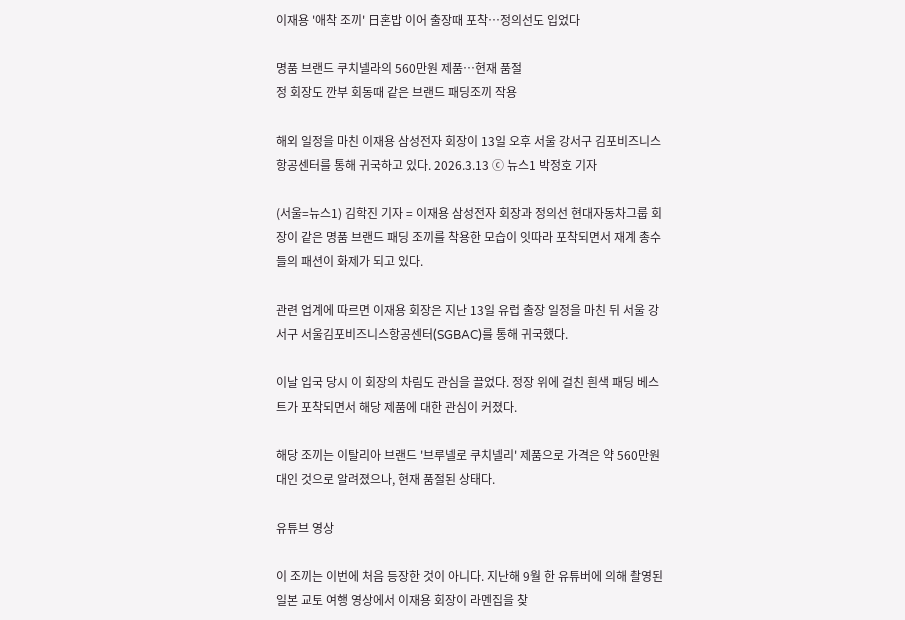이재용 '애착 조끼' 日혼밥 이어 출장때 포착…정의선도 입었다

명품 브랜드 쿠치넬라의 560만원 제품…현재 품절
정 회장도 깐부 회동때 같은 브랜드 패딩조끼 작용

해외 일정을 마친 이재용 삼성전자 회장이 13일 오후 서울 강서구 김포비즈니스항공센터를 통해 귀국하고 있다. 2026.3.13 ⓒ 뉴스1 박정호 기자

(서울=뉴스1) 김학진 기자 = 이재용 삼성전자 회장과 정의선 현대자동차그룹 회장이 같은 명품 브랜드 패딩 조끼를 착용한 모습이 잇따라 포착되면서 재계 총수들의 패션이 화제가 되고 있다.

관련 업계에 따르면 이재용 회장은 지난 13일 유럽 출장 일정을 마친 뒤 서울 강서구 서울김포비즈니스항공센터(SGBAC)를 통해 귀국했다.

이날 입국 당시 이 회장의 차림도 관심을 끌었다. 정장 위에 걸친 흰색 패딩 베스트가 포착되면서 해당 제품에 대한 관심이 커졌다.

해당 조끼는 이탈리아 브랜드 '브루넬로 쿠치넬리' 제품으로 가격은 약 560만원대인 것으로 알려졌으나, 현재 품절된 상태다.

유튜브 영상

이 조끼는 이번에 처음 등장한 것이 아니다. 지난해 9월 한 유튜버에 의해 촬영된 일본 교토 여행 영상에서 이재용 회장이 라멘집을 찾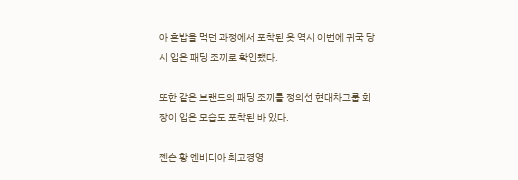아 혼밥을 먹던 과정에서 포착된 옷 역시 이번에 귀국 당시 입은 패딩 조끼로 확인됐다.

또한 같은 브랜드의 패딩 조끼를 정의선 현대차그룹 회장이 입은 모습도 포착된 바 있다.

젠슨 황 엔비디아 최고경영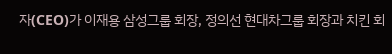자(CEO)가 이재용 삼성그룹 회장, 정의선 현대차그룹 회장과 치킨 회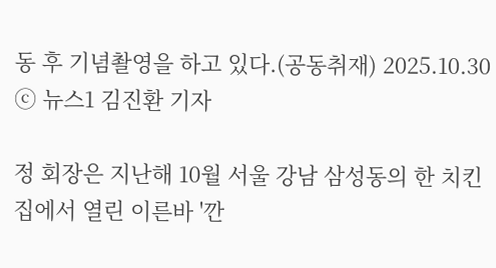동 후 기념촬영을 하고 있다.(공동취재) 2025.10.30 ⓒ 뉴스1 김진환 기자

정 회장은 지난해 10월 서울 강남 삼성동의 한 치킨집에서 열린 이른바 '깐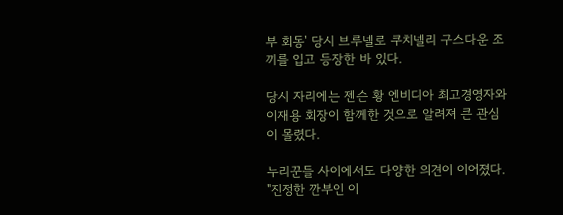부 회동' 당시 브루넬로 쿠치넬리 구스다운 조끼를 입고 등장한 바 있다.

당시 자리에는 젠슨 황 엔비디아 최고경영자와 이재용 회장이 함께한 것으로 알려져 큰 관심이 몰렸다.

누리꾼들 사이에서도 다양한 의견이 이어졌다. "진정한 깐부인 이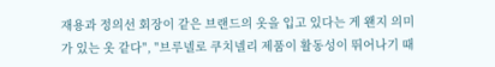재용과 정의선 회장이 같은 브랜드의 옷을 입고 있다는 게 왠지 의미가 있는 옷 같다", "브루넬로 쿠치넬리 제품이 활동성이 뛰어나기 때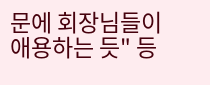문에 회장님들이 애용하는 듯" 등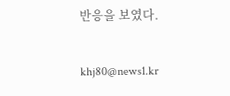반응을 보였다.

khj80@news1.kr